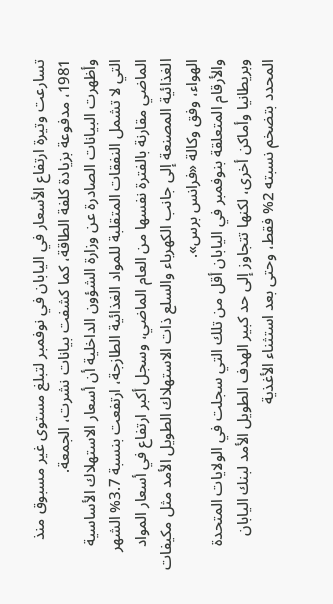تسارعت وتيرة ارتفاع الأسعار في اليابان في نوفمبر لتبلغ مستوى غير مسبوق منذ 1981، مدفوعة بزيادة كلفة الطاقة، كما كشفت بيانات نشرت، الجمعة.
وأظهرت البيانات الصادرة عن وزارة الشؤون الداخلية أن أسعار الاستهلاك الأساسية التي لا تشمل النفقات المتقلبة للمواد الغذائية الطازجة، ارتفعت بنسبة 3.7% الشهر الماضي مقارنة بالفترة نفسها من العام الماضي، وسجل أكبر ارتفاع في أسعار المواد الغذائية المصنعة إلى جانب الكهرباء والسلع ذات الاستهلاك الطويل الأمد مثل مكيفات الهواء، وفق وكالة «فرانس برس».
والأرقام المتعلقة بنوفمبر في اليابان أقل من تلك التي سجلت في الولايات المتحدة وبريطانيا وأماكن أخرى، لكنها تتجاوز إلى حد كبير الهدف الطويل الأمد لبنك اليابان المحدد بتضخم نسبته 2% فقط، وحتى بعد استثناء الأغذية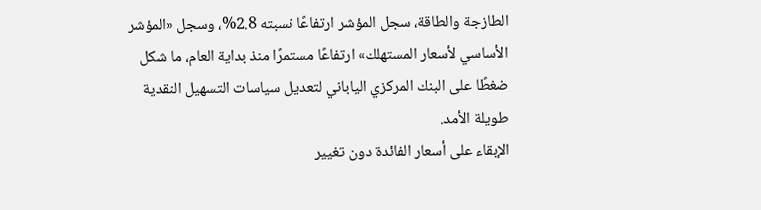الطازجة والطاقة، سجل المؤشر ارتفاعًا نسبته 2.8%، وسجل «المؤشر الأساسي لأسعار المستهلك» ارتفاعًا مستمرًا منذ بداية العام، ما شكل ضغطًا على البنك المركزي الياباني لتعديل سياسات التسهيل النقدية طويلة الأمد.
الإبقاء على أسعار الفائدة دون تغيير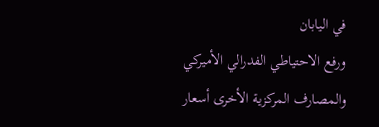في اليابان
ورفع الاحتياطي الفدرالي الأميركي والمصارف المركزية الأخرى أسعار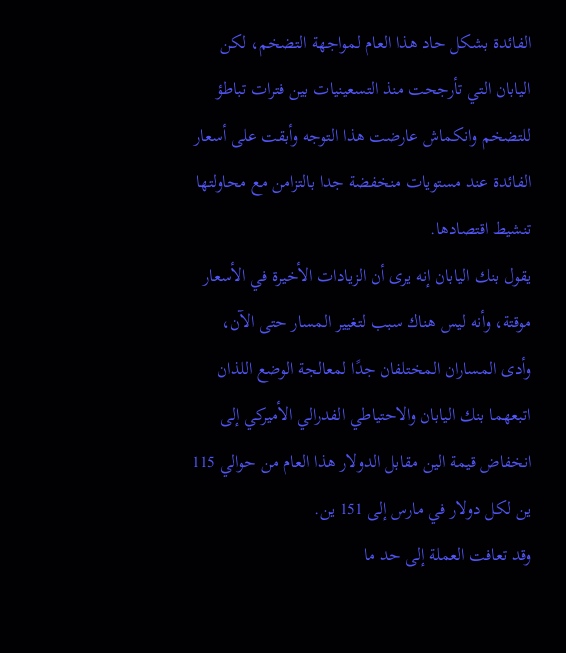الفائدة بشكل حاد هذا العام لمواجهة التضخم، لكن اليابان التي تأرجحت منذ التسعينيات بين فترات تباطؤ للتضخم وانكماش عارضت هذا التوجه وأبقت على أسعار الفائدة عند مستويات منخفضة جدا بالتزامن مع محاولتها تنشيط اقتصادها.
يقول بنك اليابان إنه يرى أن الزيادات الأخيرة في الأسعار موقتة، وأنه ليس هناك سبب لتغيير المسار حتى الآن، وأدى المساران المختلفان جدًا لمعالجة الوضع اللذان اتبعهما بنك اليابان والاحتياطي الفدرالي الأميركي إلى انخفاض قيمة الين مقابل الدولار هذا العام من حوالي 115 ين لكل دولار في مارس إلى 151 ين.
وقد تعافت العملة إلى حد ما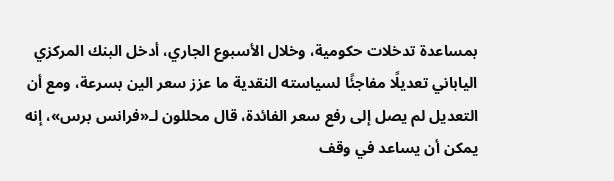بمساعدة تدخلات حكومية، وخلال الأسبوع الجاري، أدخل البنك المركزي الياباني تعديلًا مفاجئًا لسياسته النقدية ما عزز سعر الين بسرعة، ومع أن التعديل لم يصل إلى رفع سعر الفائدة، قال محللون لـ«فرانس برس»، إنه يمكن أن يساعد في وقف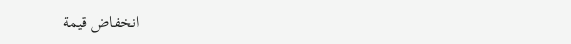انخفاض قيمة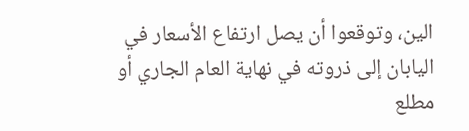الين، وتوقعوا أن يصل ارتفاع الأسعار في اليابان إلى ذروته في نهاية العام الجاري أو مطلع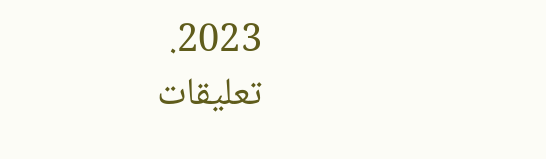2023.
تعليقات